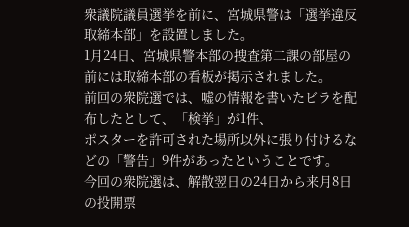衆議院議員選挙を前に、宮城県警は「選挙違反取締本部」を設置しました。
1月24日、宮城県警本部の捜査第二課の部屋の前には取締本部の看板が掲示されました。
前回の衆院選では、嘘の情報を書いたビラを配布したとして、「検挙」が1件、
ポスターを許可された場所以外に張り付けるなどの「警告」9件があったということです。
今回の衆院選は、解散翌日の24日から来月8日の投開票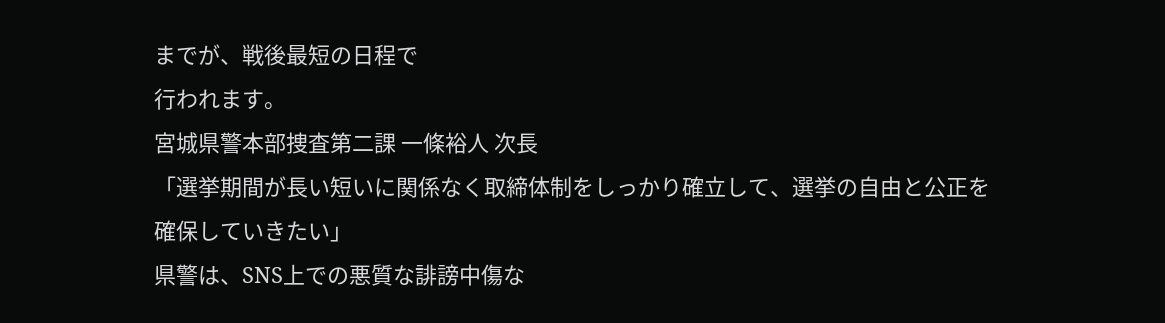までが、戦後最短の日程で
行われます。
宮城県警本部捜査第二課 一條裕人 次長
「選挙期間が長い短いに関係なく取締体制をしっかり確立して、選挙の自由と公正を
確保していきたい」
県警は、SNS上での悪質な誹謗中傷な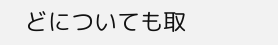どについても取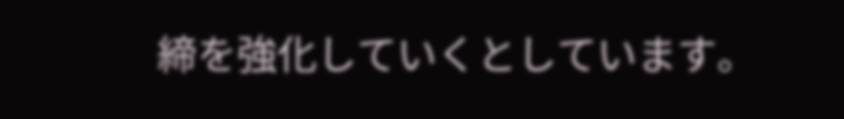締を強化していくとしています。